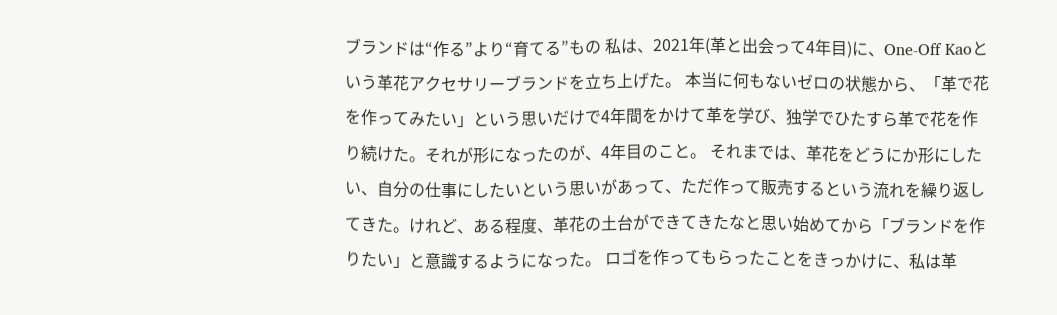ブランドは“作る”より“育てる”もの 私は、2021年(革と出会って4年目)に、One-Off Kaoという革花アクセサリーブランドを立ち上げた。 本当に何もないゼロの状態から、「革で花を作ってみたい」という思いだけで4年間をかけて革を学び、独学でひたすら革で花を作り続けた。それが形になったのが、4年目のこと。 それまでは、革花をどうにか形にしたい、自分の仕事にしたいという思いがあって、ただ作って販売するという流れを繰り返してきた。けれど、ある程度、革花の土台ができてきたなと思い始めてから「ブランドを作りたい」と意識するようになった。 ロゴを作ってもらったことをきっかけに、私は革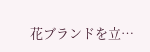花ブランドを立…